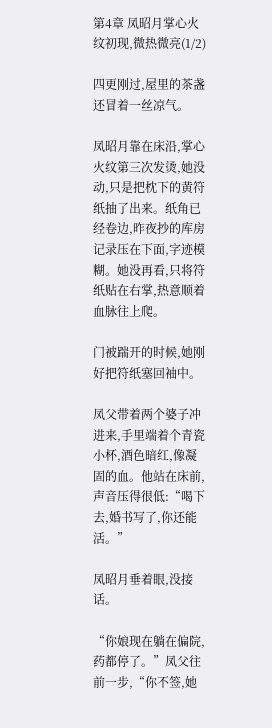第4章 凤昭月掌心火纹初现,微热微亮(1/2)

四更刚过,屋里的茶盏还冒着一丝凉气。

凤昭月靠在床沿,掌心火纹第三次发烫,她没动,只是把枕下的黄符纸抽了出来。纸角已经卷边,昨夜抄的库房记录压在下面,字迹模糊。她没再看,只将符纸贴在右掌,热意顺着血脉往上爬。

门被踹开的时候,她刚好把符纸塞回袖中。

凤父带着两个婆子冲进来,手里端着个青瓷小杯,酒色暗红,像凝固的血。他站在床前,声音压得很低:“喝下去,婚书写了,你还能活。”

凤昭月垂着眼,没接话。

“你娘现在躺在偏院,药都停了。”凤父往前一步,“你不签,她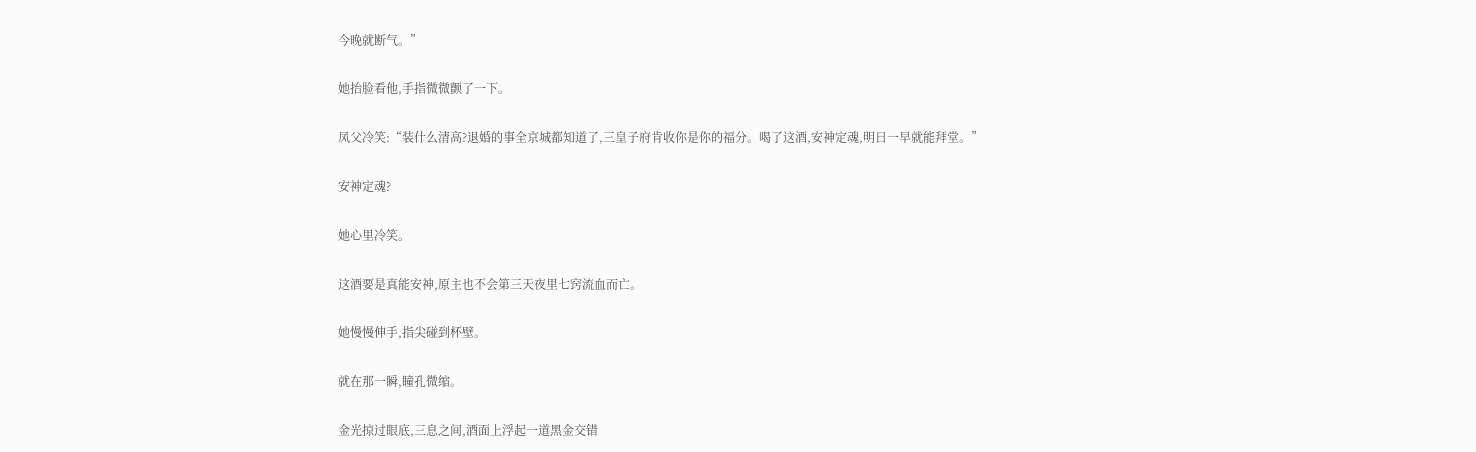今晚就断气。”

她抬脸看他,手指微微颤了一下。

凤父冷笑:“装什么清高?退婚的事全京城都知道了,三皇子府肯收你是你的福分。喝了这酒,安神定魂,明日一早就能拜堂。”

安神定魂?

她心里冷笑。

这酒要是真能安神,原主也不会第三天夜里七窍流血而亡。

她慢慢伸手,指尖碰到杯壁。

就在那一瞬,瞳孔微缩。

金光掠过眼底,三息之间,酒面上浮起一道黑金交错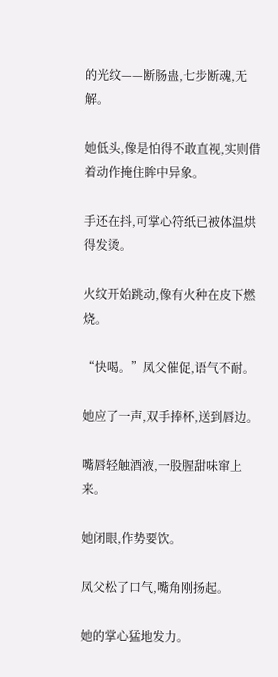的光纹——断肠蛊,七步断魂,无解。

她低头,像是怕得不敢直视,实则借着动作掩住眸中异象。

手还在抖,可掌心符纸已被体温烘得发烫。

火纹开始跳动,像有火种在皮下燃烧。

“快喝。”凤父催促,语气不耐。

她应了一声,双手捧杯,送到唇边。

嘴唇轻触酒液,一股腥甜味窜上来。

她闭眼,作势要饮。

凤父松了口气,嘴角刚扬起。

她的掌心猛地发力。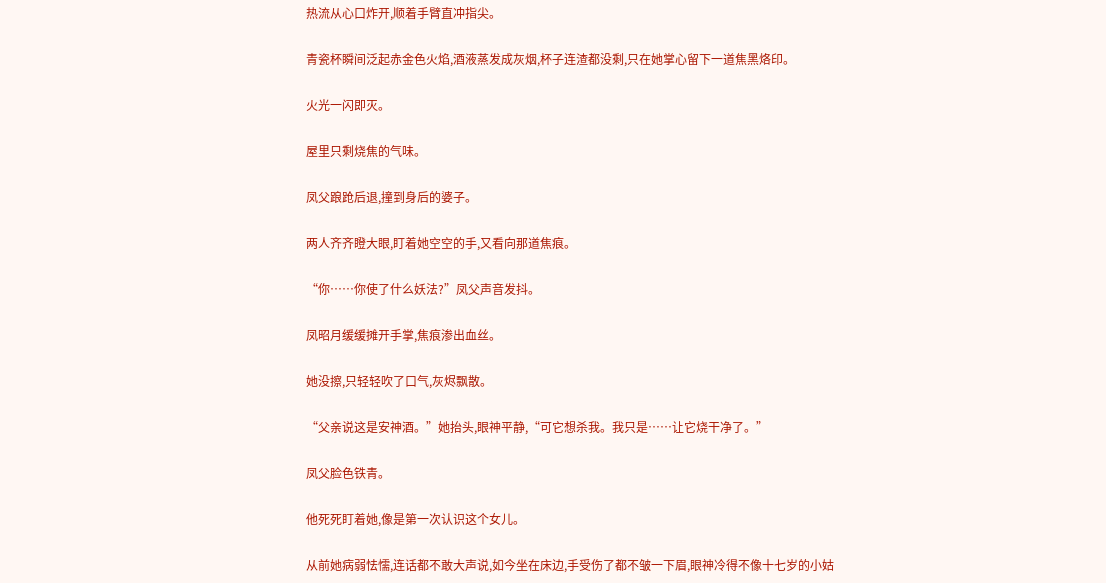热流从心口炸开,顺着手臂直冲指尖。

青瓷杯瞬间泛起赤金色火焰,酒液蒸发成灰烟,杯子连渣都没剩,只在她掌心留下一道焦黑烙印。

火光一闪即灭。

屋里只剩烧焦的气味。

凤父踉跄后退,撞到身后的婆子。

两人齐齐瞪大眼,盯着她空空的手,又看向那道焦痕。

“你……你使了什么妖法?”凤父声音发抖。

凤昭月缓缓摊开手掌,焦痕渗出血丝。

她没擦,只轻轻吹了口气,灰烬飘散。

“父亲说这是安神酒。”她抬头,眼神平静,“可它想杀我。我只是……让它烧干净了。”

凤父脸色铁青。

他死死盯着她,像是第一次认识这个女儿。

从前她病弱怯懦,连话都不敢大声说,如今坐在床边,手受伤了都不皱一下眉,眼神冷得不像十七岁的小姑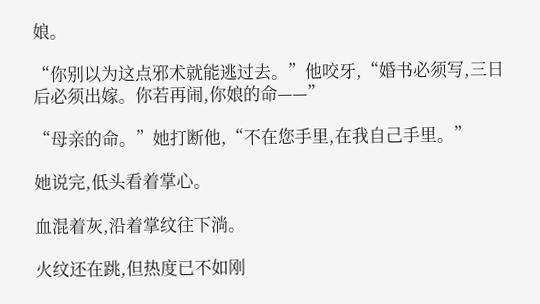娘。

“你别以为这点邪术就能逃过去。”他咬牙,“婚书必须写,三日后必须出嫁。你若再闹,你娘的命——”

“母亲的命。”她打断他,“不在您手里,在我自己手里。”

她说完,低头看着掌心。

血混着灰,沿着掌纹往下淌。

火纹还在跳,但热度已不如刚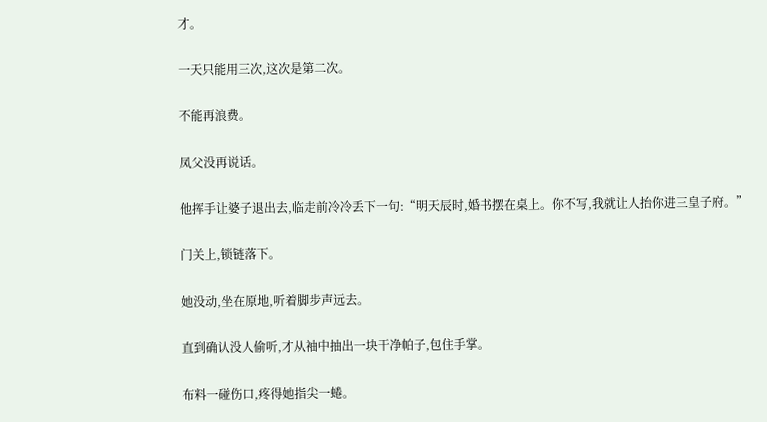才。

一天只能用三次,这次是第二次。

不能再浪费。

凤父没再说话。

他挥手让婆子退出去,临走前冷冷丢下一句:“明天辰时,婚书摆在桌上。你不写,我就让人抬你进三皇子府。”

门关上,锁链落下。

她没动,坐在原地,听着脚步声远去。

直到确认没人偷听,才从袖中抽出一块干净帕子,包住手掌。

布料一碰伤口,疼得她指尖一蜷。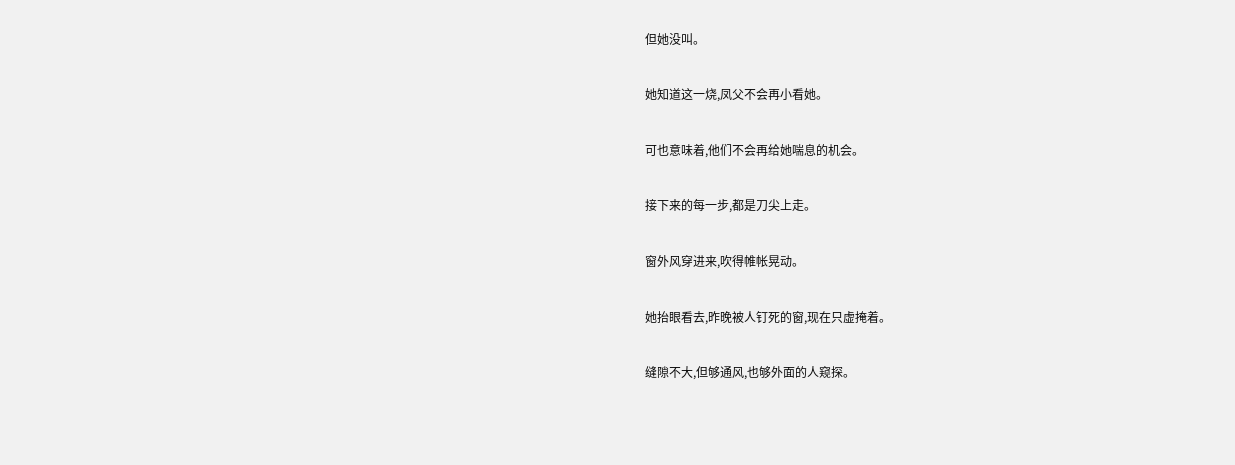但她没叫。

她知道这一烧,凤父不会再小看她。

可也意味着,他们不会再给她喘息的机会。

接下来的每一步,都是刀尖上走。

窗外风穿进来,吹得帷帐晃动。

她抬眼看去,昨晚被人钉死的窗,现在只虚掩着。

缝隙不大,但够通风,也够外面的人窥探。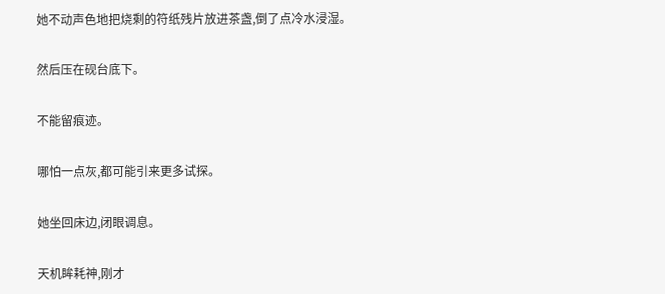她不动声色地把烧剩的符纸残片放进茶盏,倒了点冷水浸湿。

然后压在砚台底下。

不能留痕迹。

哪怕一点灰,都可能引来更多试探。

她坐回床边,闭眼调息。

天机眸耗神,刚才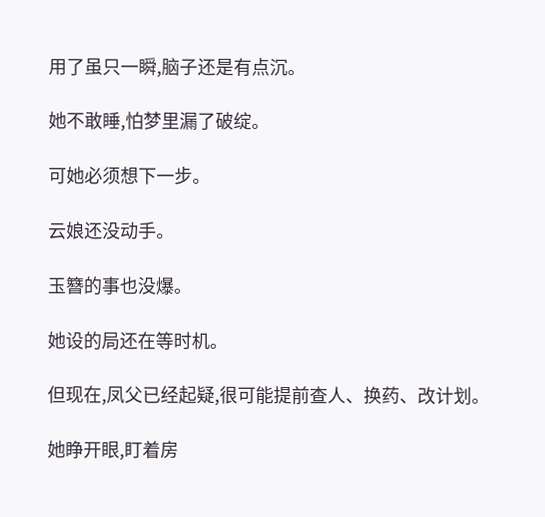用了虽只一瞬,脑子还是有点沉。

她不敢睡,怕梦里漏了破绽。

可她必须想下一步。

云娘还没动手。

玉簪的事也没爆。

她设的局还在等时机。

但现在,凤父已经起疑,很可能提前查人、换药、改计划。

她睁开眼,盯着房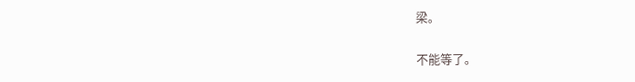梁。

不能等了。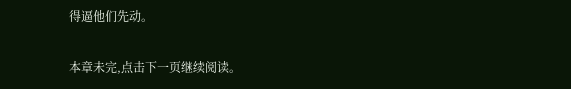得逼他们先动。

本章未完,点击下一页继续阅读。